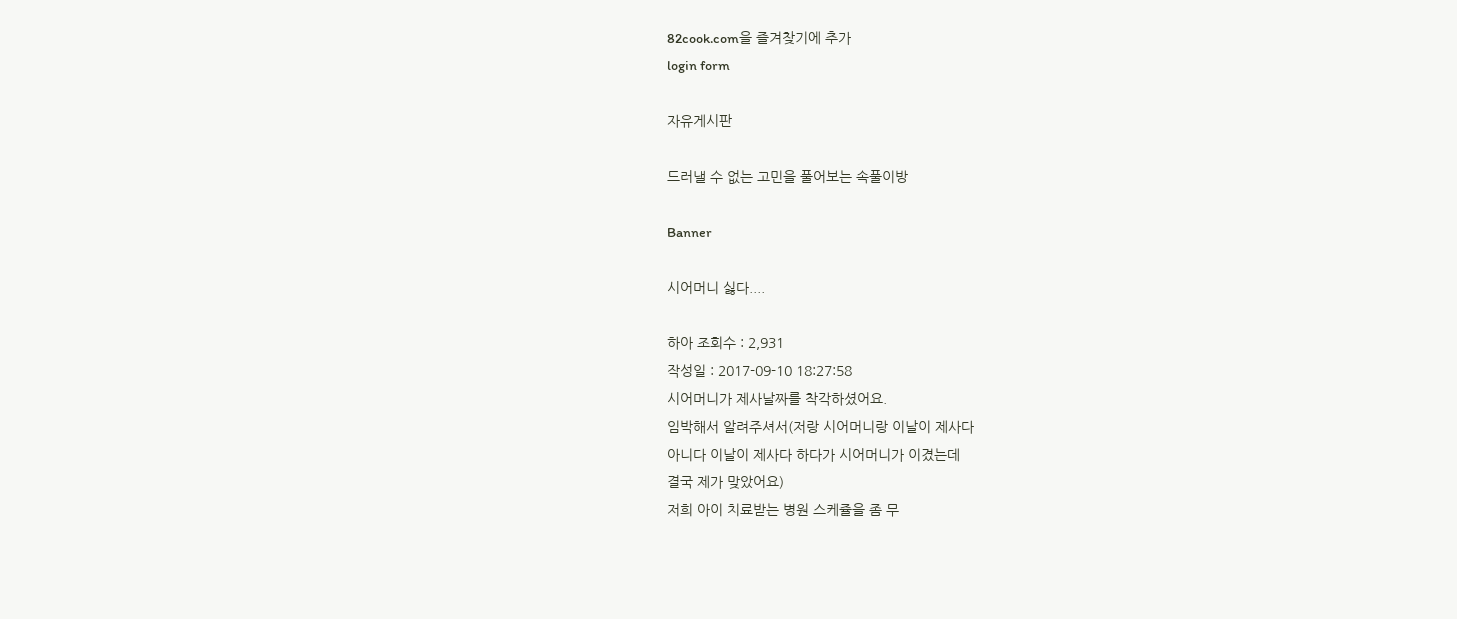82cook.com을 즐겨찾기에 추가
login form

자유게시판

드러낼 수 없는 고민을 풀어보는 속풀이방

Banner

시어머니 싫다....

하아 조회수 : 2,931
작성일 : 2017-09-10 18:27:58
시어머니가 제사날짜를 착각하셨어요.
임박해서 알려주셔서(저랑 시어머니랑 이날이 제사다
아니다 이날이 제사다 하다가 시어머니가 이겼는데
결국 제가 맞았어요)
저희 아이 치료받는 병원 스케쥴을 좀 무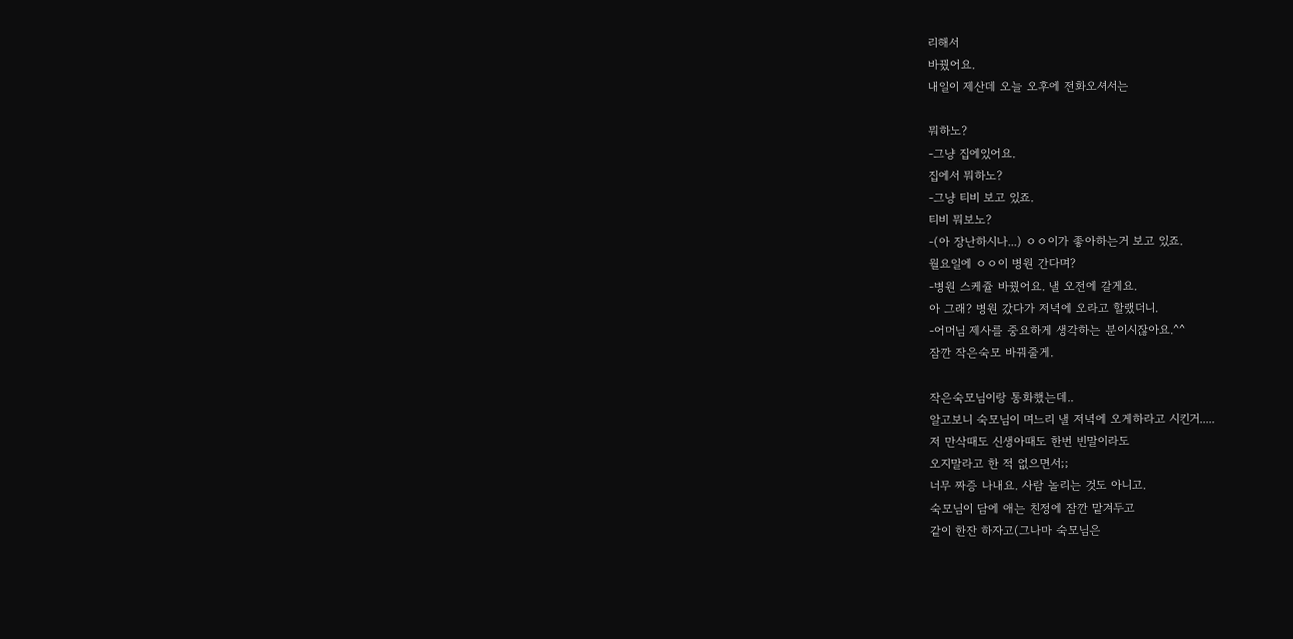리해서
바꿨어요.
내일이 제산데 오늘 오후에 전화오셔서는

뭐하노?
-그냥 집에있어요.
집에서 뭐하노?
-그냥 티비 보고 있죠.
티비 뭐보노?
-(아 장난하시나...) ㅇㅇ이가 좋아하는거 보고 있죠.
월요일에 ㅇㅇ이 병원 간다며?
-병원 스케쥴 바꿨어요. 낼 오전에 갈게요.
아 그래? 병원 갔다가 저녁에 오라고 할랬더니.
-어머님 제사를 중요하게 생각하는 분이시잖아요.^^
잠깐 작은숙모 바꿔줄게.

작은숙모님이랑 통화했는데..
알고보니 숙모님이 며느리 낼 저녁에 오게하라고 시킨거.....
저 만삭때도 신생아때도 한번 빈말이라도
오지말라고 한 적 없으면서;;
너무 짜증 나내요. 사람 놀리는 것도 아니고.
숙모님이 담에 애는 친정에 잠깐 맡겨두고
같이 한잔 하자고(그나마 숙모님은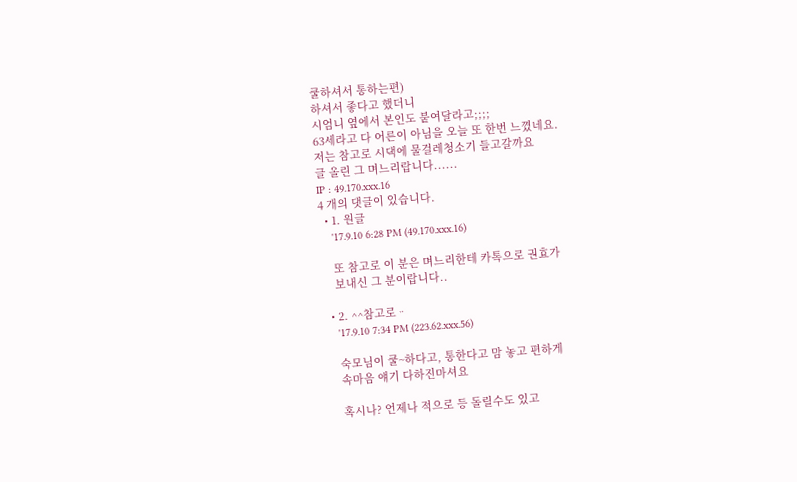쿨하셔서 통하는편)
하셔서 좋다고 했더니
시엄니 옆에서 본인도 붙여달라고;;;;
63세라고 다 어른이 아님을 오늘 또 한번 느꼈네요.
저는 참고로 시댁에 물걸레청소기 들고갈까요
글 올린 그 며느리랍니다......
IP : 49.170.xxx.16
4 개의 댓글이 있습니다.
  • 1. 원글
    '17.9.10 6:28 PM (49.170.xxx.16)

    또 참고로 이 분은 며느리한테 카톡으로 권효가
    보내신 그 분이랍니다..

  • 2. ^^참고로ᆢ
    '17.9.10 7:34 PM (223.62.xxx.56)

    숙모님이 쿨~하다고, 통한다고 맘 놓고 편하게
    속마음 얘기 다하진마셔요

    혹시나? 언제나 적으로 등 돌릴수도 있고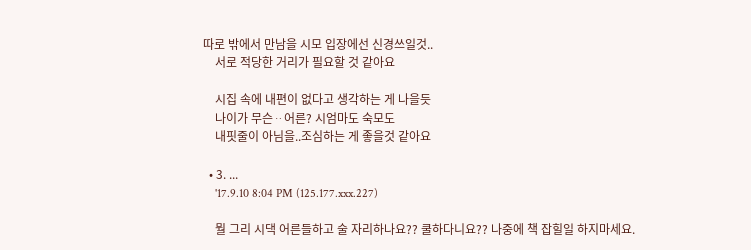따로 밖에서 만남을 시모 입장에선 신경쓰일것..
    서로 적당한 거리가 필요할 것 같아요

    시집 속에 내편이 없다고 생각하는 게 나을듯
    나이가 무슨ᆢ어른? 시엄마도 숙모도
    내핏줄이 아님을..조심하는 게 좋을것 같아요

  • 3. ...
    '17.9.10 8:04 PM (125.177.xxx.227)

    뭘 그리 시댁 어른들하고 술 자리하나요?? 쿨하다니요?? 나중에 책 잡힐일 하지마세요.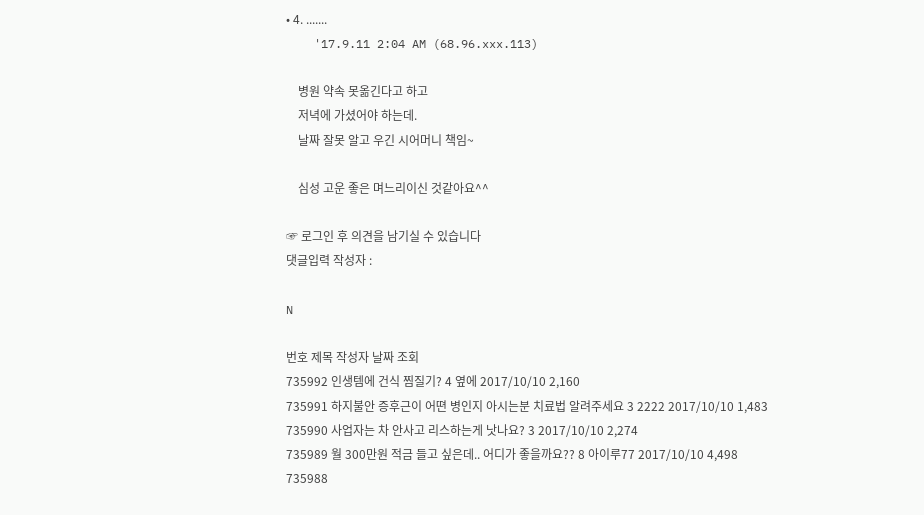• 4. .......
    '17.9.11 2:04 AM (68.96.xxx.113)

    병원 약속 못옮긴다고 하고
    저녁에 가셨어야 하는데.
    날짜 잘못 알고 우긴 시어머니 책임~

    심성 고운 좋은 며느리이신 것같아요^^

☞ 로그인 후 의견을 남기실 수 있습니다
댓글입력 작성자 :

N

번호 제목 작성자 날짜 조회
735992 인생템에 건식 찜질기? 4 옆에 2017/10/10 2,160
735991 하지불안 증후근이 어뗜 병인지 아시는분 치료법 알려주세요 3 2222 2017/10/10 1,483
735990 사업자는 차 안사고 리스하는게 낫나요? 3 2017/10/10 2,274
735989 월 300만원 적금 들고 싶은데.. 어디가 좋을까요?? 8 아이루77 2017/10/10 4,498
735988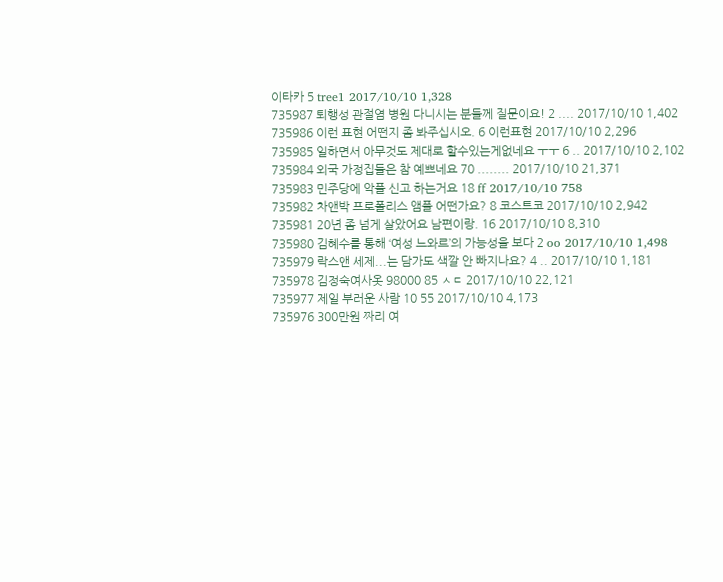이타카 5 tree1 2017/10/10 1,328
735987 퇴행성 관절염 병원 다니시는 분들께 질문이요! 2 .... 2017/10/10 1,402
735986 이런 표현 어떤지 좀 봐주십시오. 6 이런표현 2017/10/10 2,296
735985 일하면서 아무것도 제대로 할수있는게없네요 ㅜㅜ 6 .. 2017/10/10 2,102
735984 외국 가정집들은 참 예쁘네요 70 ........ 2017/10/10 21,371
735983 민주당에 악플 신고 하는거요 18 ff 2017/10/10 758
735982 차앤박 프로폴리스 앰플 어떤가요? 8 코스트코 2017/10/10 2,942
735981 20년 좀 넘게 살았어요 남편이랑. 16 2017/10/10 8,310
735980 김혜수를 통해 ‘여성 느와르’의 가능성을 보다 2 oo 2017/10/10 1,498
735979 락스앤 세제...는 담가도 색깔 안 빠지나요? 4 .. 2017/10/10 1,181
735978 김정숙여사옷 98000 85 ㅅㄷ 2017/10/10 22,121
735977 제일 부러운 사람 10 55 2017/10/10 4,173
735976 300만원 짜리 여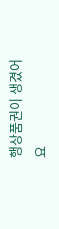행상품권이 생겼어요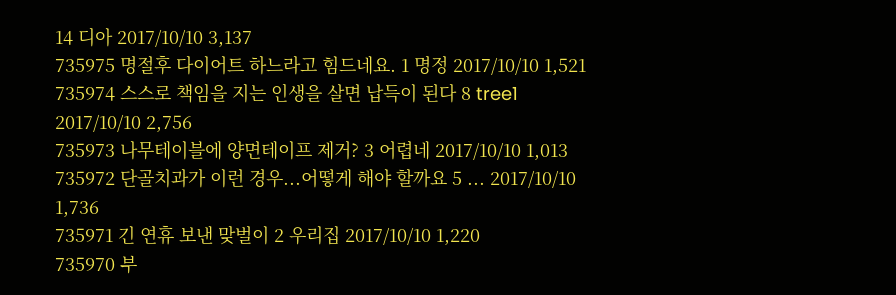14 디아 2017/10/10 3,137
735975 명절후 다이어트 하느라고 힘드네요. 1 명정 2017/10/10 1,521
735974 스스로 책임을 지는 인생을 살면 납득이 된다 8 tree1 2017/10/10 2,756
735973 나무테이블에 양면테이프 제거? 3 어렵네 2017/10/10 1,013
735972 단골치과가 이런 경우...어떻게 해야 할까요 5 ... 2017/10/10 1,736
735971 긴 연휴 보낸 맞벌이 2 우리집 2017/10/10 1,220
735970 부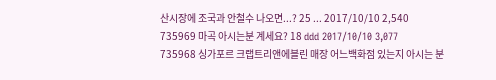산시장에 조국과 안철수 나오면...? 25 ... 2017/10/10 2,540
735969 마곡 아시는분 계세요? 18 ddd 2017/10/10 3,077
735968 싱가포르 크랩트리앤에블린 매장 어느백화점 있는지 아시는 분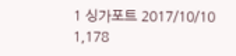1 싱가포트 2017/10/10 1,178